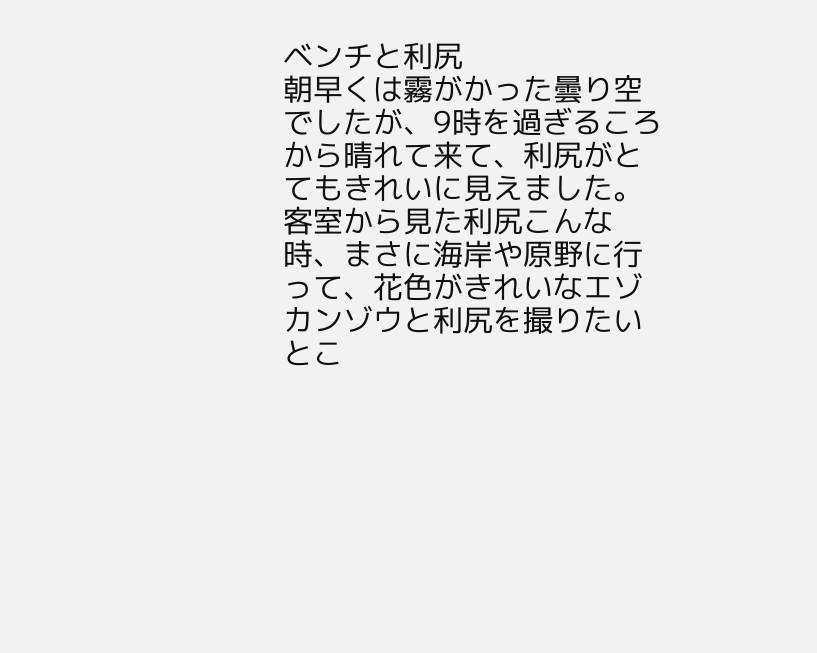ベンチと利尻
朝早くは霧がかった曇り空でしたが、9時を過ぎるころから晴れて来て、利尻がとてもきれいに見えました。
客室から見た利尻こんな時、まさに海岸や原野に行って、花色がきれいなエゾカンゾウと利尻を撮りたいとこ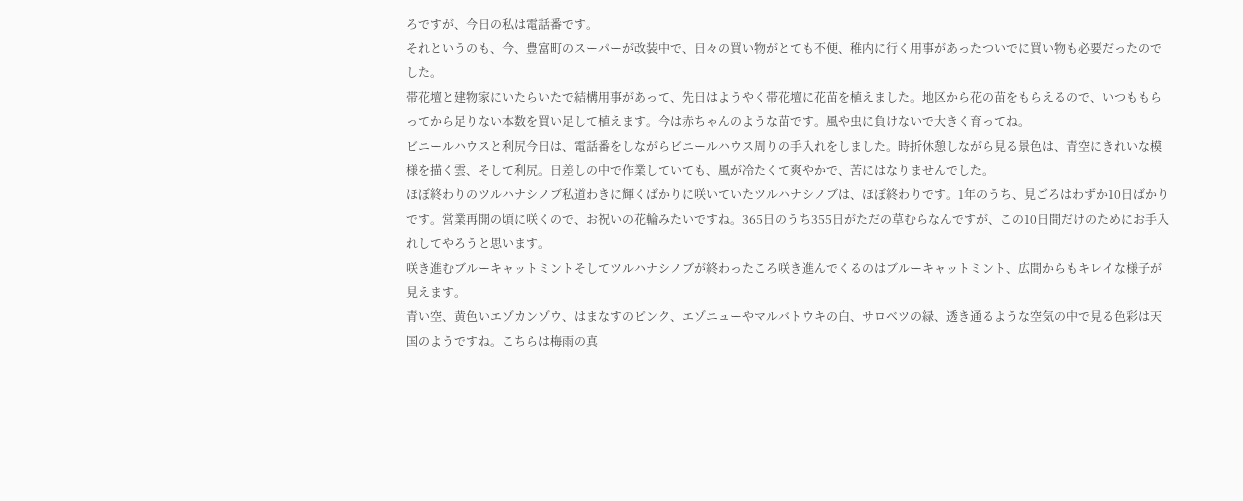ろですが、今日の私は電話番です。
それというのも、今、豊富町のスーパーが改装中で、日々の買い物がとても不便、稚内に行く用事があったついでに買い物も必要だったのでした。
帯花壇と建物家にいたらいたで結構用事があって、先日はようやく帯花壇に花苗を植えました。地区から花の苗をもらえるので、いつももらってから足りない本数を買い足して植えます。今は赤ちゃんのような苗です。風や虫に負けないで大きく育ってね。
ビニールハウスと利尻今日は、電話番をしながらビニールハウス周りの手入れをしました。時折休憩しながら見る景色は、青空にきれいな模様を描く雲、そして利尻。日差しの中で作業していても、風が冷たくて爽やかで、苦にはなりませんでした。
ほぼ終わりのツルハナシノブ私道わきに輝くばかりに咲いていたツルハナシノブは、ほぼ終わりです。1年のうち、見ごろはわずか10日ばかりです。営業再開の頃に咲くので、お祝いの花輪みたいですね。365日のうち355日がただの草むらなんですが、この10日間だけのためにお手入れしてやろうと思います。
咲き進むブルーキャットミントそしてツルハナシノブが終わったころ咲き進んでくるのはブルーキャットミント、広間からもキレイな様子が見えます。
青い空、黄色いエゾカンゾウ、はまなすのピンク、エゾニューやマルバトウキの白、サロベツの緑、透き通るような空気の中で見る色彩は天国のようですね。こちらは梅雨の真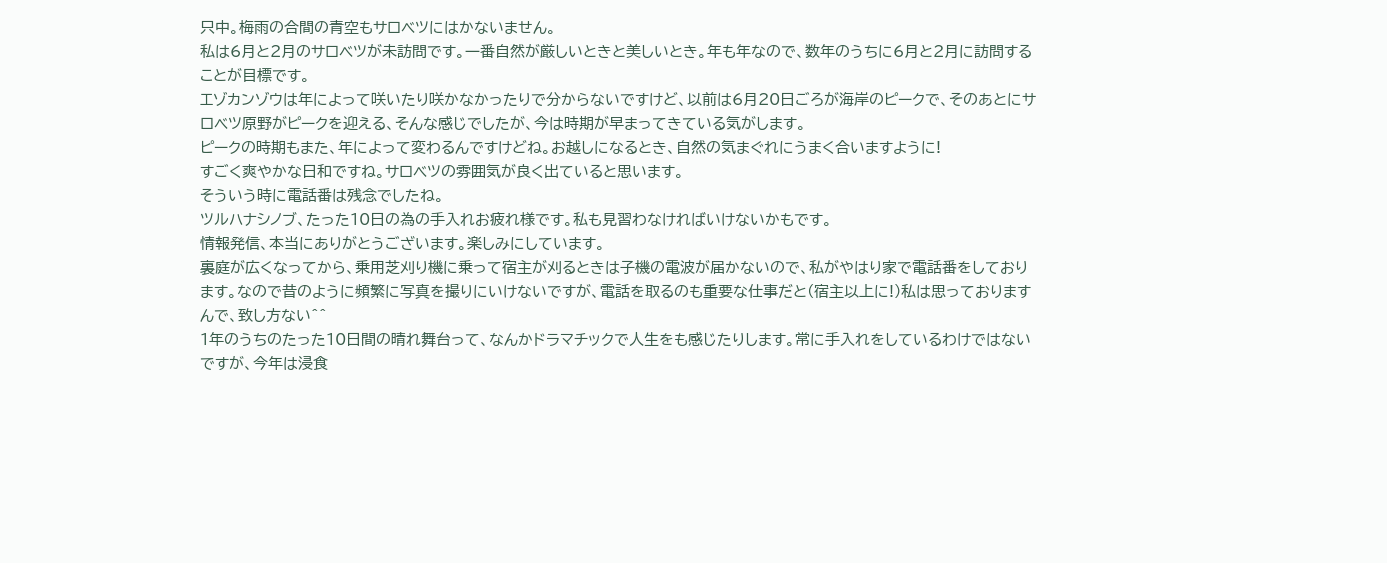只中。梅雨の合間の青空もサロベツにはかないません。
私は6月と2月のサロベツが未訪問です。一番自然が厳しいときと美しいとき。年も年なので、数年のうちに6月と2月に訪問することが目標です。
エゾカンゾウは年によって咲いたり咲かなかったりで分からないですけど、以前は6月20日ごろが海岸のピークで、そのあとにサロベツ原野がピークを迎える、そんな感じでしたが、今は時期が早まってきている気がします。
ピークの時期もまた、年によって変わるんですけどね。お越しになるとき、自然の気まぐれにうまく合いますように!
すごく爽やかな日和ですね。サロベツの雰囲気が良く出ていると思います。
そういう時に電話番は残念でしたね。
ツルハナシノブ、たった10日の為の手入れお疲れ様です。私も見習わなければいけないかもです。
情報発信、本当にありがとうございます。楽しみにしています。
裏庭が広くなってから、乗用芝刈り機に乗って宿主が刈るときは子機の電波が届かないので、私がやはり家で電話番をしております。なので昔のように頻繁に写真を撮りにいけないですが、電話を取るのも重要な仕事だと(宿主以上に!)私は思っておりますんで、致し方ない^^
1年のうちのたった10日間の晴れ舞台って、なんかドラマチックで人生をも感じたりします。常に手入れをしているわけではないですが、今年は浸食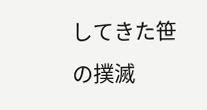してきた笹の撲滅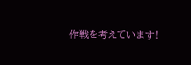作戦を考えています!